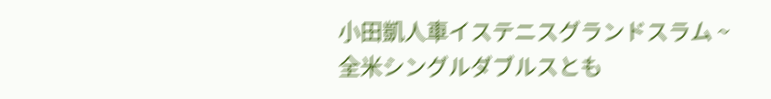小田凱人車イステニスグランドスラム ~全米シングルダブルスとも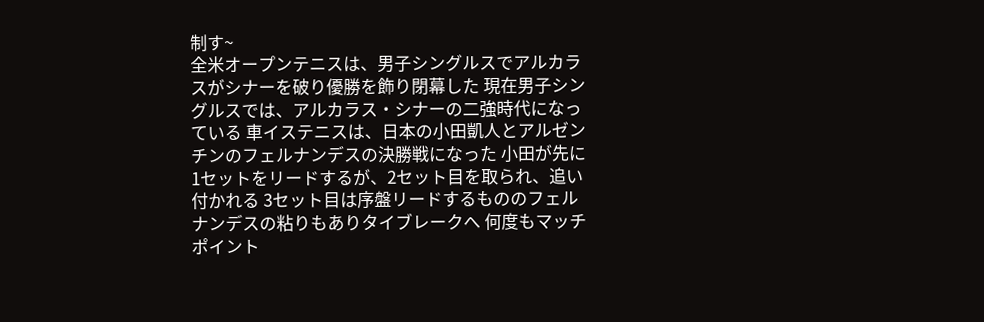制す~
全米オープンテニスは、男子シングルスでアルカラスがシナーを破り優勝を飾り閉幕した 現在男子シングルスでは、アルカラス・シナーの二強時代になっている 車イステニスは、日本の小田凱人とアルゼンチンのフェルナンデスの決勝戦になった 小田が先に1セットをリードするが、2セット目を取られ、追い付かれる 3セット目は序盤リードするもののフェルナンデスの粘りもありタイブレークへ 何度もマッチポイント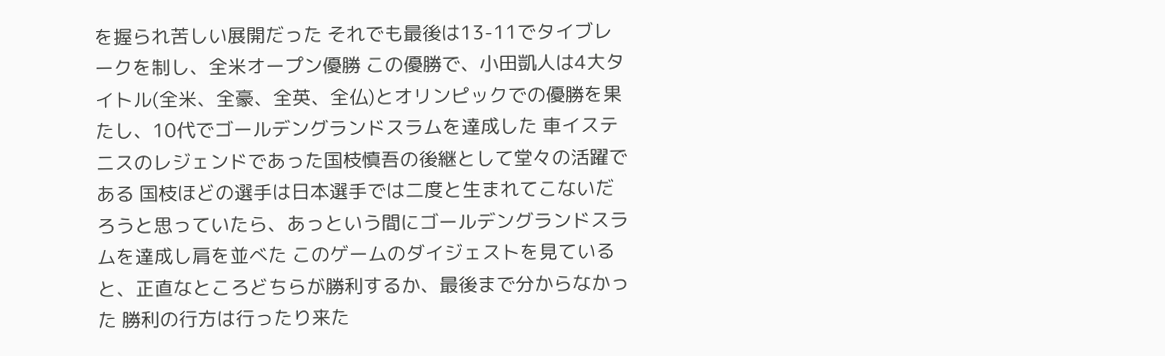を握られ苦しい展開だった それでも最後は13-11でタイブレークを制し、全米オープン優勝 この優勝で、小田凱人は4大タイトル(全米、全豪、全英、全仏)とオリンピックでの優勝を果たし、10代でゴールデングランドスラムを達成した 車イステニスのレジェンドであった国枝慎吾の後継として堂々の活躍である 国枝ほどの選手は日本選手では二度と生まれてこないだろうと思っていたら、あっという間にゴールデングランドスラムを達成し肩を並べた このゲームのダイジェストを見ていると、正直なところどちらが勝利するか、最後まで分からなかった 勝利の行方は行ったり来た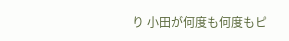り 小田が何度も何度もピ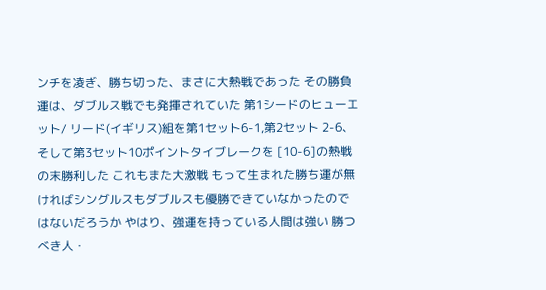ンチを凌ぎ、勝ち切った、まさに大熱戦であった その勝負運は、ダブルス戦でも発揮されていた 第1シードのヒューエット/ リード(イギリス)組を第1セット6-1,第2セット 2-6、そして第3セット10ポイントタイブレークを [10-6]の熱戦の末勝利した これもまた大激戦 もって生まれた勝ち運が無ければシングルスもダブルスも優勝できていなかったのではないだろうか やはり、強運を持っている人間は強い 勝つべき人・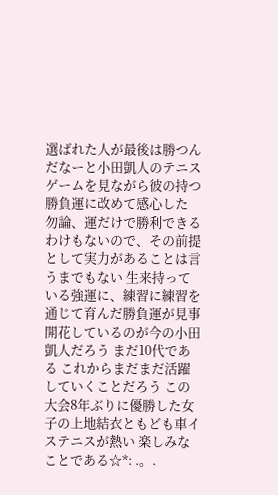選ばれた人が最後は勝つんだなーと小田凱人のテニスゲームを見ながら彼の持つ勝負運に改めて感心した 勿論、運だけで勝利できるわけもないので、その前提として実力があることは言うまでもない 生来持っている強運に、練習に練習を通じて育んだ勝負運が見事開花しているのが今の小田凱人だろう まだ10代である これからまだまだ活躍していくことだろう この大会8年ぶりに優勝した女子の上地結衣ともども車イステニスが熱い 楽しみなことである☆*: .。.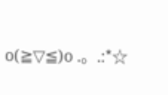o(≧▽≦)o .。.:*☆